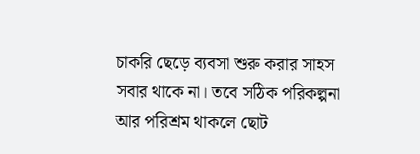চাকরি ছেড়ে ব্যবসা শুরু করার সাহস সবার থাকে না। তবে সঠিক পরিকল্পনা আর পরিশ্রম থাকলে ছোট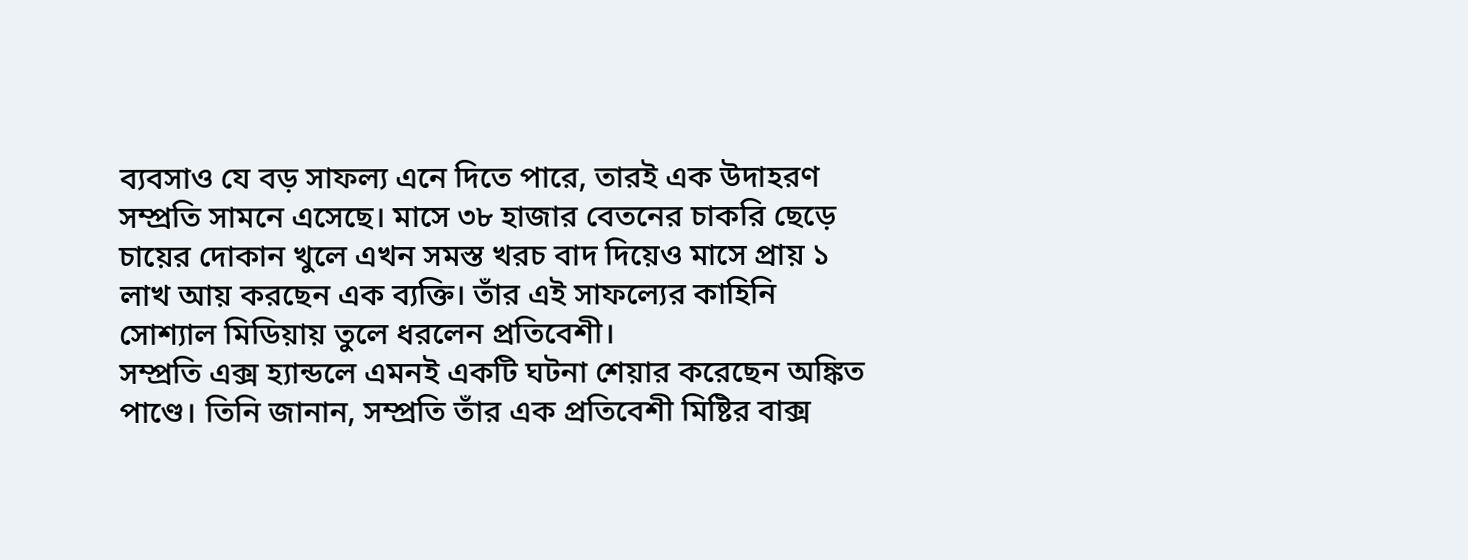ব্যবসাও যে বড় সাফল্য এনে দিতে পারে, তারই এক উদাহরণ সম্প্রতি সামনে এসেছে। মাসে ৩৮ হাজার বেতনের চাকরি ছেড়ে চায়ের দোকান খুলে এখন সমস্ত খরচ বাদ দিয়েও মাসে প্রায় ১ লাখ আয় করছেন এক ব্যক্তি। তাঁর এই সাফল্যের কাহিনি সোশ্যাল মিডিয়ায় তুলে ধরলেন প্রতিবেশী।
সম্প্রতি এক্স হ্যান্ডলে এমনই একটি ঘটনা শেয়ার করেছেন অঙ্কিত পাণ্ডে। তিনি জানান, সম্প্রতি তাঁর এক প্রতিবেশী মিষ্টির বাক্স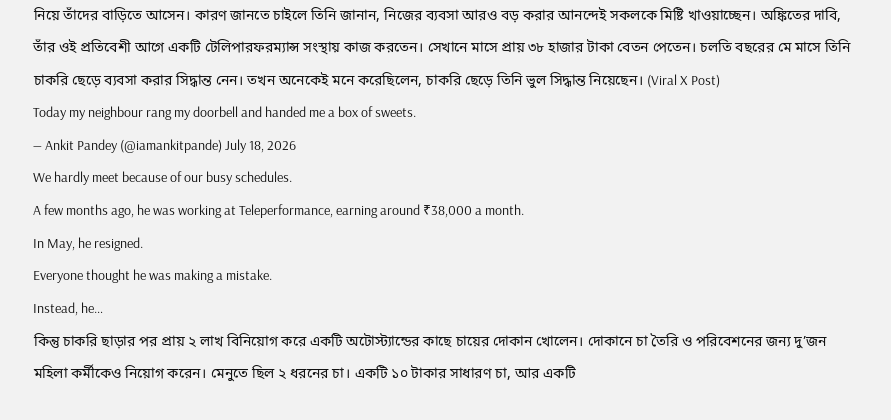নিয়ে তাঁদের বাড়িতে আসেন। কারণ জানতে চাইলে তিনি জানান, নিজের ব্যবসা আরও বড় করার আনন্দেই সকলকে মিষ্টি খাওয়াচ্ছেন। অঙ্কিতের দাবি, তাঁর ওই প্রতিবেশী আগে একটি টেলিপারফরম্যান্স সংস্থায় কাজ করতেন। সেখানে মাসে প্রায় ৩৮ হাজার টাকা বেতন পেতেন। চলতি বছরের মে মাসে তিনি চাকরি ছেড়ে ব্যবসা করার সিদ্ধান্ত নেন। তখন অনেকেই মনে করেছিলেন, চাকরি ছেড়ে তিনি ভুল সিদ্ধান্ত নিয়েছেন। (Viral X Post)
Today my neighbour rang my doorbell and handed me a box of sweets.
— Ankit Pandey (@iamankitpande) July 18, 2026
We hardly meet because of our busy schedules.
A few months ago, he was working at Teleperformance, earning around ₹38,000 a month.
In May, he resigned.
Everyone thought he was making a mistake.
Instead, he…
কিন্তু চাকরি ছাড়ার পর প্রায় ২ লাখ বিনিয়োগ করে একটি অটোস্ট্যান্ডের কাছে চায়ের দোকান খোলেন। দোকানে চা তৈরি ও পরিবেশনের জন্য দু’জন মহিলা কর্মীকেও নিয়োগ করেন। মেনুতে ছিল ২ ধরনের চা। একটি ১০ টাকার সাধারণ চা, আর একটি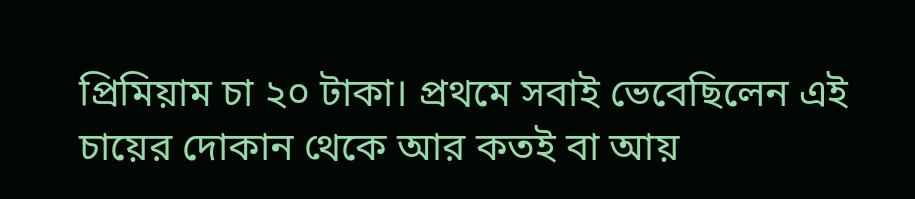প্রিমিয়াম চা ২০ টাকা। প্রথমে সবাই ভেবেছিলেন এই চায়ের দোকান থেকে আর কতই বা আয়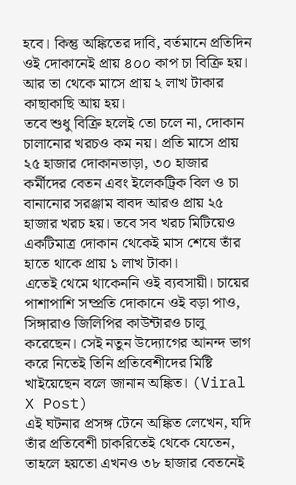হবে। কিন্তু অঙ্কিতের দাবি, বর্তমানে প্রতিদিন ওই দোকানেই প্রায় ৪০০ কাপ চা বিক্রি হয়। আর তা থেকে মাসে প্রায় ২ লাখ টাকার কাছাকাছি আয় হয়।
তবে শুধু বিক্রি হলেই তো চলে না, দোকান চালানোর খরচও কম নয়। প্রতি মাসে প্রায় ২৫ হাজার দোকানভাড়া, ৩০ হাজার কর্মীদের বেতন এবং ইলেকট্রিক বিল ও চা বানানোর সরঞ্জাম বাবদ আরও প্রায় ২৫ হাজার খরচ হয়। তবে সব খরচ মিটিয়েও একটিমাত্র দোকান থেকেই মাস শেষে তাঁর হাতে থাকে প্রায় ১ লাখ টাকা।
এতেই থেমে থাকেননি ওই ব্যবসায়ী। চায়ের পাশাপাশি সম্প্রতি দোকানে ওই বড়া পাও, সিঙ্গারাও জিলিপির কাউন্টারও চালু করেছেন। সেই নতুন উদ্যোগের আনন্দ ভাগ করে নিতেই তিনি প্রতিবেশীদের মিষ্টি খাইয়েছেন বলে জানান অঙ্কিত। (Viral X Post)
এই ঘটনার প্রসঙ্গ টেনে অঙ্কিত লেখেন, যদি তাঁর প্রতিবেশী চাকরিতেই থেকে যেতেন, তাহলে হয়তো এখনও ৩৮ হাজার বেতনেই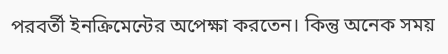পরবর্তী ইনক্রিমেন্টের অপেক্ষা করতেন। কিন্তু অনেক সময়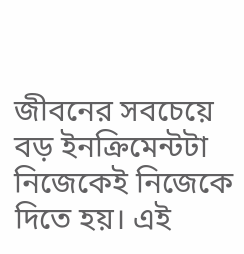জীবনের সবচেয়ে বড় ইনক্রিমেন্টটা নিজেকেই নিজেকে দিতে হয়। এই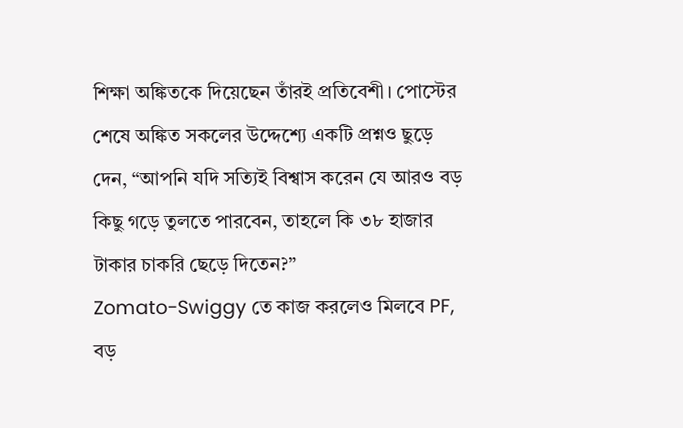শিক্ষা অঙ্কিতকে দিয়েছেন তাঁরই প্রতিবেশী। পোস্টের শেষে অঙ্কিত সকলের উদ্দেশ্যে একটি প্রশ্নও ছুড়ে দেন, “আপনি যদি সত্যিই বিশ্বাস করেন যে আরও বড় কিছু গড়ে তুলতে পারবেন, তাহলে কি ৩৮ হাজার টাকার চাকরি ছেড়ে দিতেন?”
Zomato-Swiggy তে কাজ করলেও মিলবে PF, বড়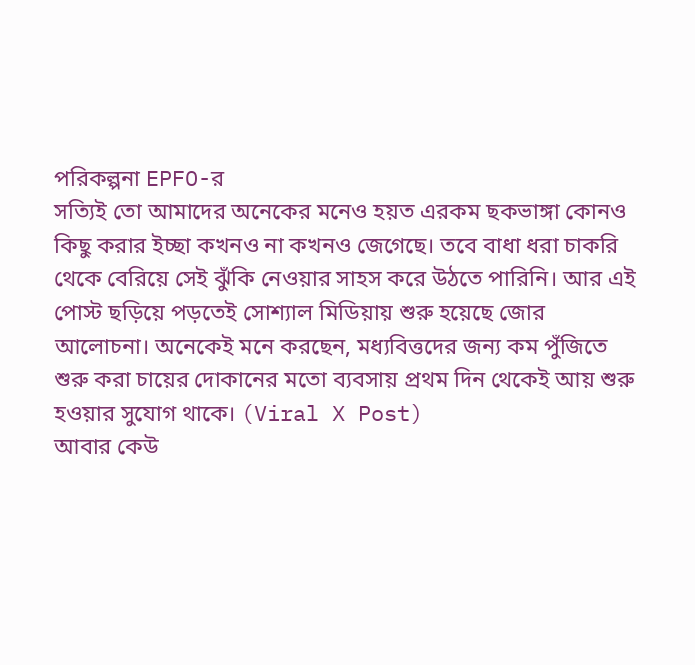পরিকল্পনা EPFO-র
সত্যিই তো আমাদের অনেকের মনেও হয়ত এরকম ছকভাঙ্গা কোনও কিছু করার ইচ্ছা কখনও না কখনও জেগেছে। তবে বাধা ধরা চাকরি থেকে বেরিয়ে সেই ঝুঁকি নেওয়ার সাহস করে উঠতে পারিনি। আর এই পোস্ট ছড়িয়ে পড়তেই সোশ্যাল মিডিয়ায় শুরু হয়েছে জোর আলোচনা। অনেকেই মনে করছেন, মধ্যবিত্তদের জন্য কম পুঁজিতে শুরু করা চায়ের দোকানের মতো ব্যবসায় প্রথম দিন থেকেই আয় শুরু হওয়ার সুযোগ থাকে। (Viral X Post)
আবার কেউ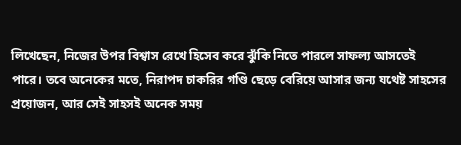লিখেছেন, নিজের উপর বিশ্বাস রেখে হিসেব করে ঝুঁকি নিতে পারলে সাফল্য আসতেই পারে। তবে অনেকের মতে, নিরাপদ চাকরির গণ্ডি ছেড়ে বেরিয়ে আসার জন্য যথেষ্ট সাহসের প্রয়োজন, আর সেই সাহসই অনেক সময়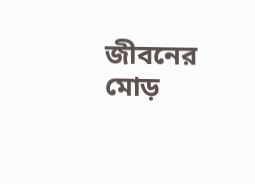জীবনের মোড়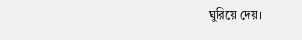ঘুরিয়ে দেয়।